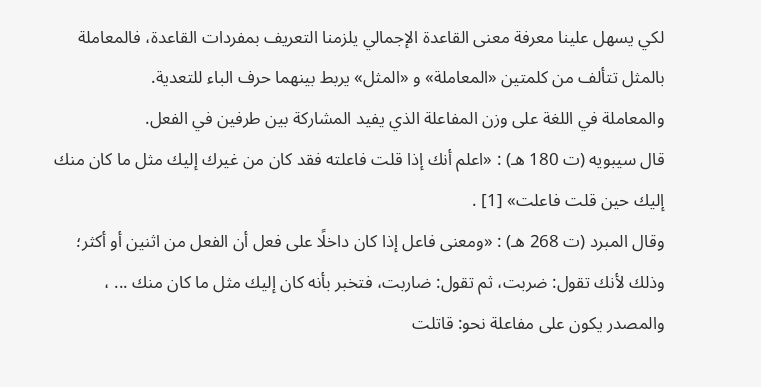لكي يسهل علينا معرفة معنى القاعدة الإجمالي يلزمنا التعريف بمفردات القاعدة، فالمعاملة بالمثل تتألف من كلمتين «المعاملة» و «المثل» يربط بينهما حرف الباء للتعدية.
والمعاملة في اللغة على وزن المفاعلة الذي يفيد المشاركة بين طرفين في الفعل.
قال سيبويه (ت 180 هـ) : «اعلم أنك إذا قلت فاعلته فقد كان من غيرك إليك مثل ما كان منك إليك حين قلت فاعلت» [1] .
وقال المبرد (ت 268 هـ) : «ومعنى فاعل إذا كان داخلًا على فعل أن الفعل من اثنين أو أكثر؛ وذلك لأنك تقول: ضربت، ثم تقول: ضاربت، فتخبر بأنه كان إليك مثل ما كان منك ... ، والمصدر يكون على مفاعلة نحو: قاتلت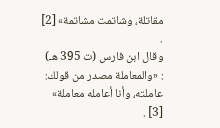مقاتلة، وشاتمت مشاتمة» [2] .
وقال ابن فارس (ت 395 هـ) : «والمعاملة مصدر من قولك: عاملته، وأنا أعامله معاملة» [3] .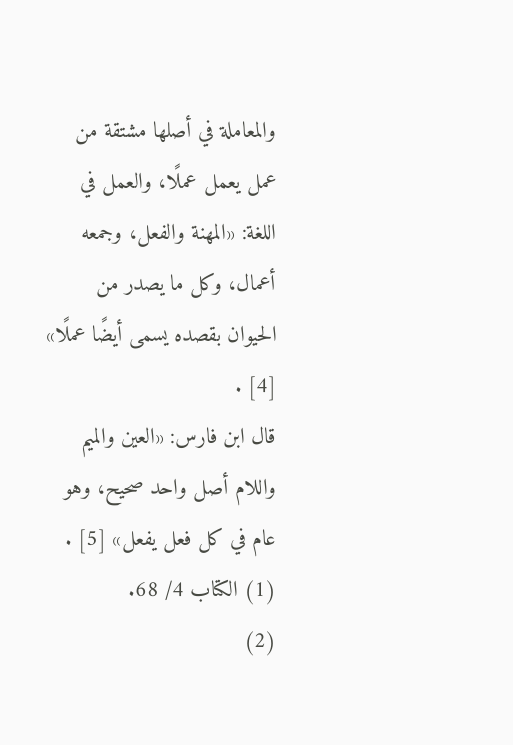والمعاملة في أصلها مشتقة من عمل يعمل عملًا، والعمل في اللغة: «المهنة والفعل، وجمعه أعمال، وكل ما يصدر من الحيوان بقصده يسمى أيضًا عملًا» [4] .
قال ابن فارس: «العين والميم واللام أصل واحد صحيح، وهو عام في كل فعل يفعل» [5] .
(1) الكتاب 4/ 68.
(2)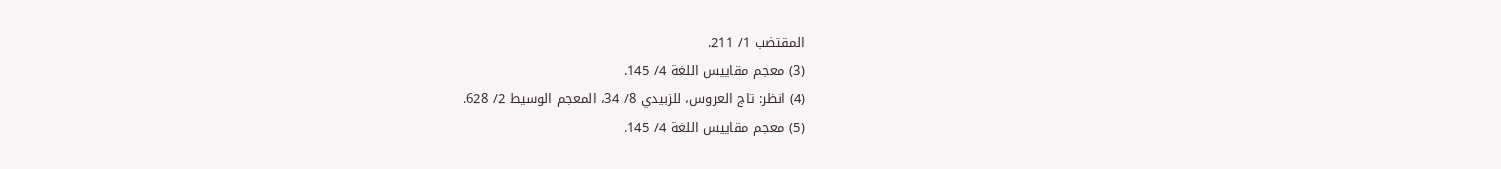المقتضب 1/ 211.
(3) معجم مقاييس اللغة 4/ 145.
(4) انظر: تاج العروس، للزبيدي 8/ 34، المعجم الوسيط 2/ 628.
(5) معجم مقاييس اللغة 4/ 145.